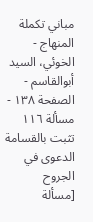مباني تكملة المنهاج - الخوئي، السيد أبوالقاسم - الصفحة ١٣٨ - مسألة ١١٦ تثبت بالقسامة الدعوى في الجروح
[مسألة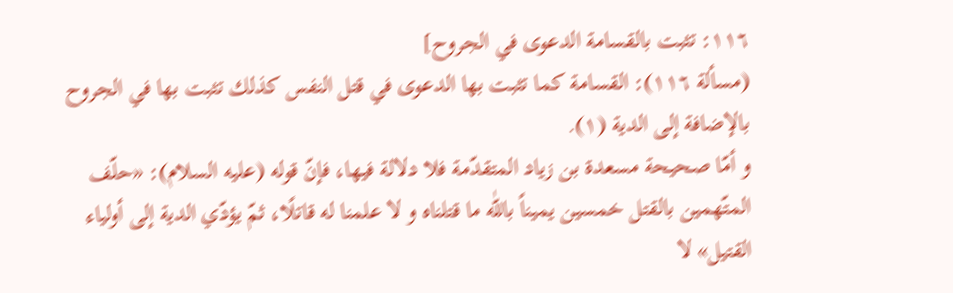١١٦: تثبت بالقسامة الدعوى في الجروح]
(مسألة ١١٦): القسامة كما تثبت بها الدعوى في قتل النفس كذلك تثبت بها في الجروح بالإضافة إلى الدية (١).
و أمّا صحيحة مسعدة بن زياد المتقدّمة فلا دلالة فيها، فإنّ قوله (عليه السلام): «حلّف المتّهمين بالقتل خمسين يميناً باللّٰه ما قتلناه و لا علمنا له قاتلًا، ثمّ يؤدّي الدية إلى أولياء القتيل» لا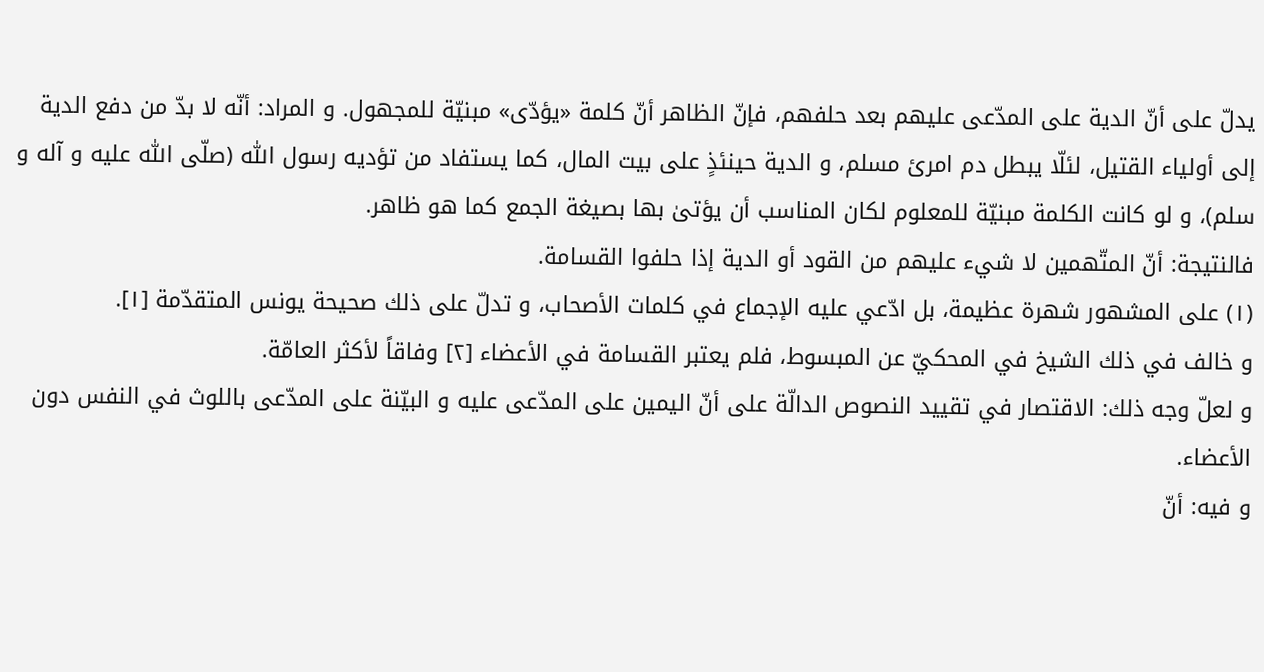يدلّ على أنّ الدية على المدّعى عليهم بعد حلفهم، فإنّ الظاهر أنّ كلمة «يؤدّى» مبنيّة للمجهول. و المراد: أنّه لا بدّ من دفع الدية إلى أولياء القتيل، لئلّا يبطل دم امرئ مسلم، و الدية حينئذٍ على بيت المال، كما يستفاد من تؤديه رسول اللّٰه (صلّى اللّٰه عليه و آله و سلم)، و لو كانت الكلمة مبنيّة للمعلوم لكان المناسب أن يؤتىٰ بها بصيغة الجمع كما هو ظاهر.
فالنتيجة: أنّ المتّهمين لا شيء عليهم من القود أو الدية إذا حلفوا القسامة.
(١) على المشهور شهرة عظيمة، بل ادّعي عليه الإجماع في كلمات الأصحاب، و تدلّ على ذلك صحيحة يونس المتقدّمة [١].
و خالف في ذلك الشيخ في المحكيّ عن المبسوط، فلم يعتبر القسامة في الأعضاء [٢] وفاقاً لأكثر العامّة.
و لعلّ وجه ذلك: الاقتصار في تقييد النصوص الدالّة على أنّ اليمين على المدّعى عليه و البيّنة على المدّعى باللوث في النفس دون الأعضاء.
و فيه: أنّ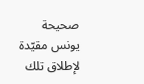صحيحة يونس مقيّدة لإطلاق تلك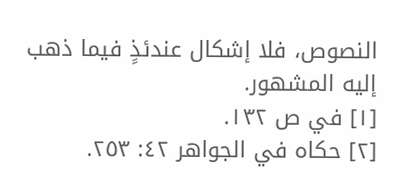النصوص، فلا إشكال عندئذٍ فيما ذهب إليه المشهور.
[١] في ص ١٣٢.
[٢] حكاه في الجواهر ٤٢: ٢٥٣.